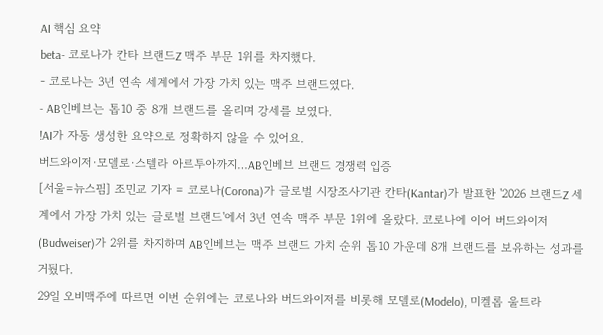AI 핵심 요약
beta- 코로나가 칸타 브랜드Z 맥주 부문 1위를 차지했다.
- 코로나는 3년 연속 세계에서 가장 가치 있는 맥주 브랜드였다.
- AB인베브는 톱10 중 8개 브랜드를 올리며 강세를 보였다.
!AI가 자동 생성한 요약으로 정확하지 않을 수 있어요.
버드와이저·모델로·스텔라 아르투아까지…AB인베브 브랜드 경쟁력 입증
[서울=뉴스핌] 조민교 기자 = 코로나(Corona)가 글로벌 시장조사기관 칸타(Kantar)가 발표한 '2026 브랜드Z 세계에서 가장 가치 있는 글로벌 브랜드'에서 3년 연속 맥주 부문 1위에 올랐다. 코로나에 이어 버드와이저(Budweiser)가 2위를 차지하며 AB인베브는 맥주 브랜드 가치 순위 톱10 가운데 8개 브랜드를 보유하는 성과를 거뒀다.
29일 오비맥주에 따르면 이번 순위에는 코로나와 버드와이저를 비롯해 모델로(Modelo), 미켈롭 울트라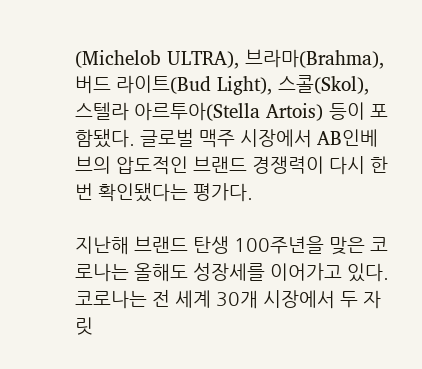(Michelob ULTRA), 브라마(Brahma), 버드 라이트(Bud Light), 스콜(Skol), 스텔라 아르투아(Stella Artois) 등이 포함됐다. 글로벌 맥주 시장에서 AB인베브의 압도적인 브랜드 경쟁력이 다시 한번 확인됐다는 평가다.

지난해 브랜드 탄생 100주년을 맞은 코로나는 올해도 성장세를 이어가고 있다. 코로나는 전 세계 30개 시장에서 두 자릿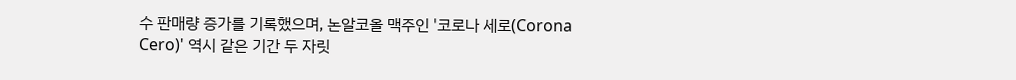수 판매량 증가를 기록했으며, 논알코올 맥주인 '코로나 세로(Corona Cero)' 역시 같은 기간 두 자릿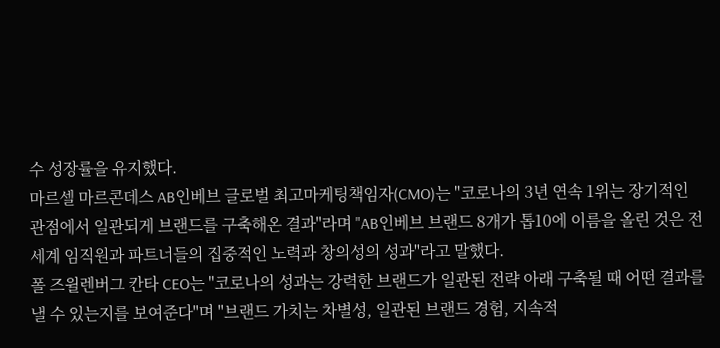수 성장률을 유지했다.
마르셀 마르콘데스 AB인베브 글로벌 최고마케팅책임자(CMO)는 "코로나의 3년 연속 1위는 장기적인 관점에서 일관되게 브랜드를 구축해온 결과"라며 "AB인베브 브랜드 8개가 톱10에 이름을 올린 것은 전 세계 임직원과 파트너들의 집중적인 노력과 창의성의 성과"라고 말했다.
폴 즈윌렌버그 칸타 CEO는 "코로나의 성과는 강력한 브랜드가 일관된 전략 아래 구축될 때 어떤 결과를 낼 수 있는지를 보여준다"며 "브랜드 가치는 차별성, 일관된 브랜드 경험, 지속적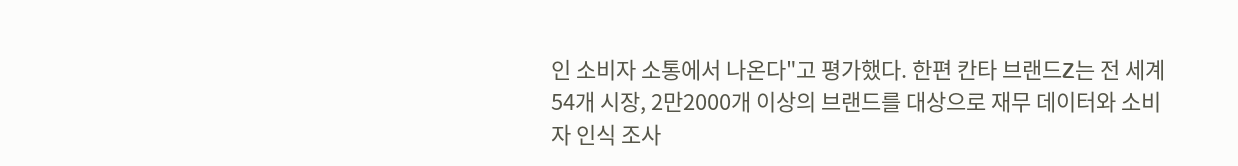인 소비자 소통에서 나온다"고 평가했다. 한편 칸타 브랜드Z는 전 세계 54개 시장, 2만2000개 이상의 브랜드를 대상으로 재무 데이터와 소비자 인식 조사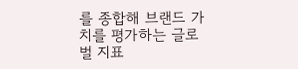를 종합해 브랜드 가치를 평가하는 글로벌 지표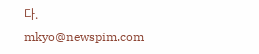다.
mkyo@newspim.com